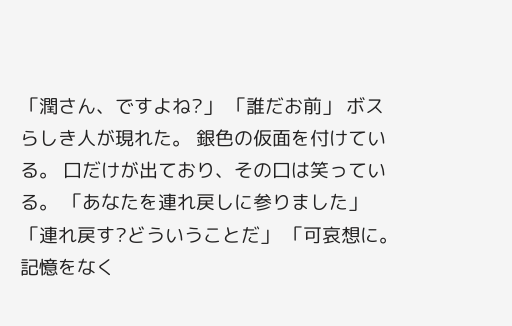「潤さん、ですよね?」 「誰だお前」 ボスらしき人が現れた。 銀色の仮面を付けている。 口だけが出ており、その口は笑っている。 「あなたを連れ戻しに参りました」 「連れ戻す?どういうことだ」 「可哀想に。記憶をなく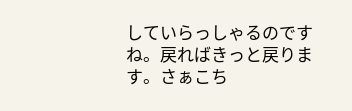していらっしゃるのですね。戻ればきっと戻ります。さぁこち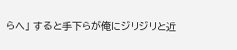らへ」 すると手下らが俺にジリジリと近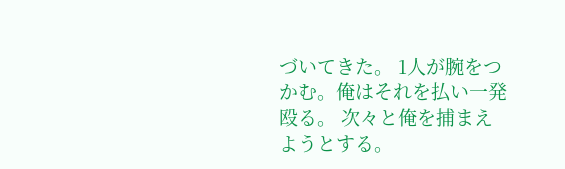づいてきた。 1人が腕をつかむ。俺はそれを払い一発殴る。 次々と俺を捕まえようとする。